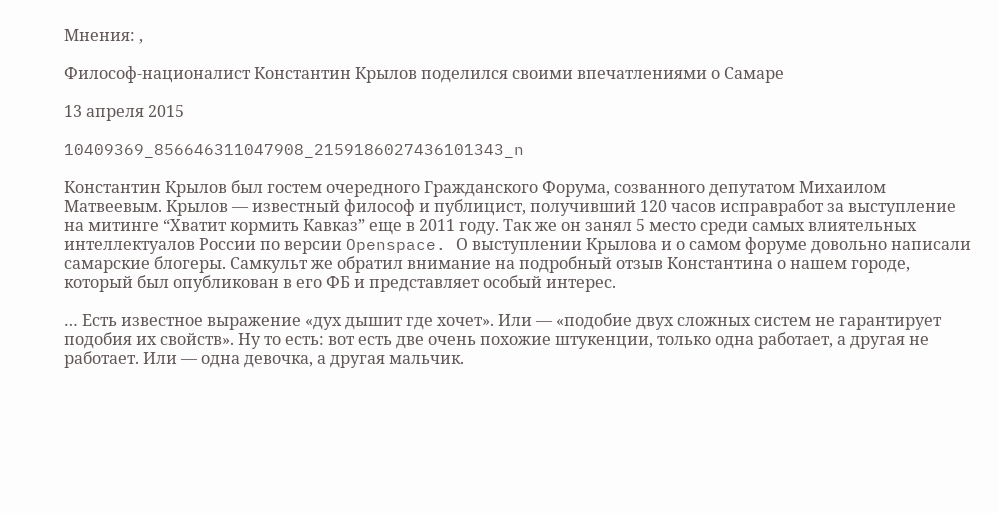Мнения: ,

Философ-националист Константин Крылов поделился своими впечатлениями о Самаре

13 апреля 2015

10409369_856646311047908_2159186027436101343_n

Константин Крылов был гостем очередного Гражданского Форума, созванного депутатом Михаилом Матвеевым. Крылов — известный философ и публицист, получивший 120 часов исправработ за выступление на митинге “Хватит кормить Кавказ” еще в 2011 году. Так же он занял 5 место среди самых влиятельных интеллектуалов России по версии Openspace. О выступлении Крылова и о самом форуме довольно написали самарские блогеры. Самкульт же обратил внимание на подробный отзыв Константина о нашем городе, который был опубликован в его ФБ и представляет особый интерес.

… Есть известное выражение «дух дышит где хочет». Или — «подобие двух сложных систем не гарантирует подобия их свойств». Ну то есть: вот есть две очень похожие штукенции, только одна работает, а другая не работает. Или — одна девочка, а другая мальчик.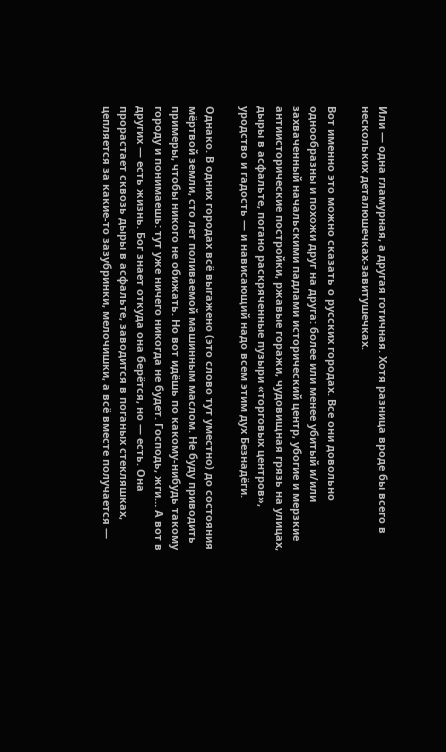Или — одна гламурная, а другая готичная. Хотя разница вроде бы всего в нескольких деталюшечках-завитушечках.

Вот именно это можно сказать о русских городах. Все они довольно однообразны и похожи друг на друга: более или менее убитый и/или захваченный начальскими падлами исторический центр, убогие и мерзкие антиисторические постройки, ржавые горажи, чудовищная грязь на улицах, дыры в асфальте, погано раскряченные пузыри «торговых центров», уродство и гадость — и нависающий надо всем этим дух Безнадёги.

Однако. В одних городах всё выгажено (это слово тут уместно) до состояния мёртвой земли, сто лет поливаемой машинным маслом. Не буду приводить примеры, чтобы никого не обижать. Но вот идёшь по какому-нибудь такому городу и понимаешь: тут уже ничего никогда не будет. Господь, жги… А вот в других — есть жизнь. Бог знает откуда она берётся, но — есть. Она прорастает сквозь дыры в асфальте, заводится в поганых стекляшках, цепляется за какие-то зазубринки, мелочишки, а всё вместе получается —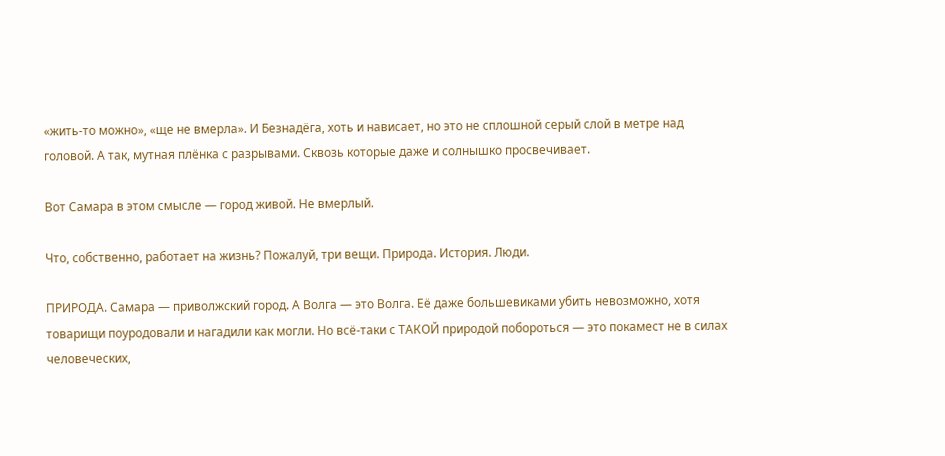«жить-то можно», «ще не вмерла». И Безнадёга, хоть и нависает, но это не сплошной серый слой в метре над головой. А так, мутная плёнка с разрывами. Сквозь которые даже и солнышко просвечивает.

Вот Самара в этом смысле — город живой. Не вмерлый.

Что, собственно, работает на жизнь? Пожалуй, три вещи. Природа. История. Люди.

ПРИРОДА. Самара — приволжский город. А Волга — это Волга. Её даже большевиками убить невозможно, хотя товарищи поуродовали и нагадили как могли. Но всё-таки с ТАКОЙ природой побороться — это покамест не в силах человеческих,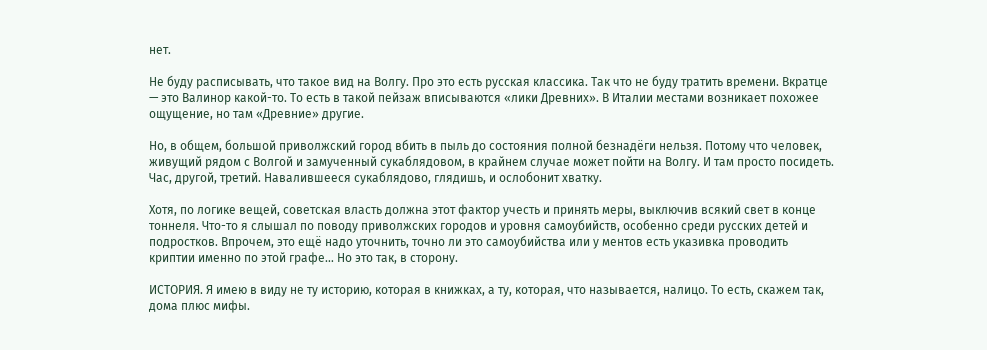нет.

Не буду расписывать, что такое вид на Волгу. Про это есть русская классика. Так что не буду тратить времени. Вкратце — это Валинор какой-то. То есть в такой пейзаж вписываются «лики Древних». В Италии местами возникает похожее ощущение, но там «Древние» другие.

Но, в общем, большой приволжский город вбить в пыль до состояния полной безнадёги нельзя. Потому что человек, живущий рядом с Волгой и замученный сукаблядовом, в крайнем случае может пойти на Волгу. И там просто посидеть. Час, другой, третий. Навалившееся сукаблядово, глядишь, и ослобонит хватку.

Хотя, по логике вещей, советская власть должна этот фактор учесть и принять меры, выключив всякий свет в конце тоннеля. Что-то я слышал по поводу приволжских городов и уровня самоубийств, особенно среди русских детей и подростков. Впрочем, это ещё надо уточнить, точно ли это самоубийства или у ментов есть указивка проводить криптии именно по этой графе… Но это так, в сторону.

ИСТОРИЯ. Я имею в виду не ту историю, которая в книжках, а ту, которая, что называется, налицо. То есть, скажем так, дома плюс мифы.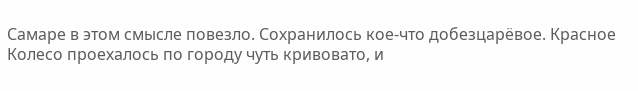Самаре в этом смысле повезло. Сохранилось кое-что добезцарёвое. Красное Колесо проехалось по городу чуть кривовато, и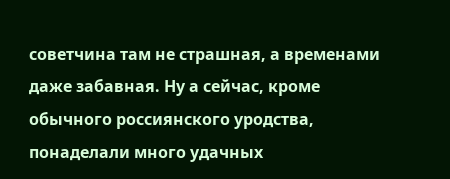советчина там не страшная, а временами даже забавная. Ну а сейчас, кроме обычного россиянского уродства, понаделали много удачных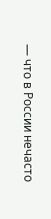— что в России нечасто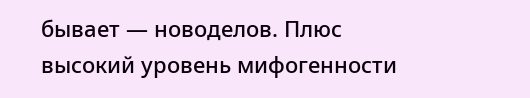бывает — новоделов. Плюс высокий уровень мифогенности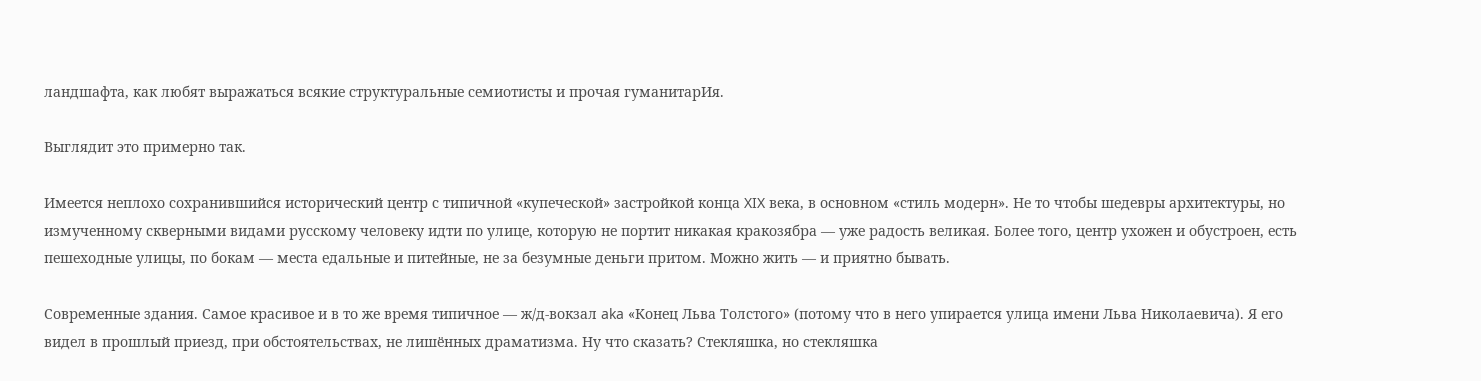ландшафта, как любят выражаться всякие структуральные семиотисты и прочая гуманитарИя.

Выглядит это примерно так.

Имеется неплохо сохранившийся исторический центр с типичной «купеческой» застройкой конца XIX века, в основном «стиль модерн». Не то чтобы шедевры архитектуры, но измученному скверными видами русскому человеку идти по улице, которую не портит никакая кракозябра — уже радость великая. Более того, центр ухожен и обустроен, есть пешеходные улицы, по бокам — места едальные и питейные, не за безумные деньги притом. Можно жить — и приятно бывать.

Современные здания. Самое красивое и в то же время типичное — ж/д‑вокзал aka «Конец Льва Толстого» (потому что в него упирается улица имени Льва Николаевича). Я его видел в прошлый приезд, при обстоятельствах, не лишённых драматизма. Ну что сказать? Стекляшка, но стекляшка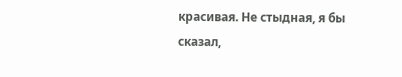красивая. Не стыдная, я бы сказал,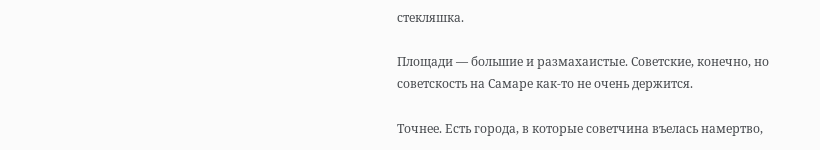стекляшка.

Площади — большие и размахаистые. Советские, конечно, но советскость на Самаре как-то не очень держится.

Точнее. Есть города, в которые советчина въелась намертво,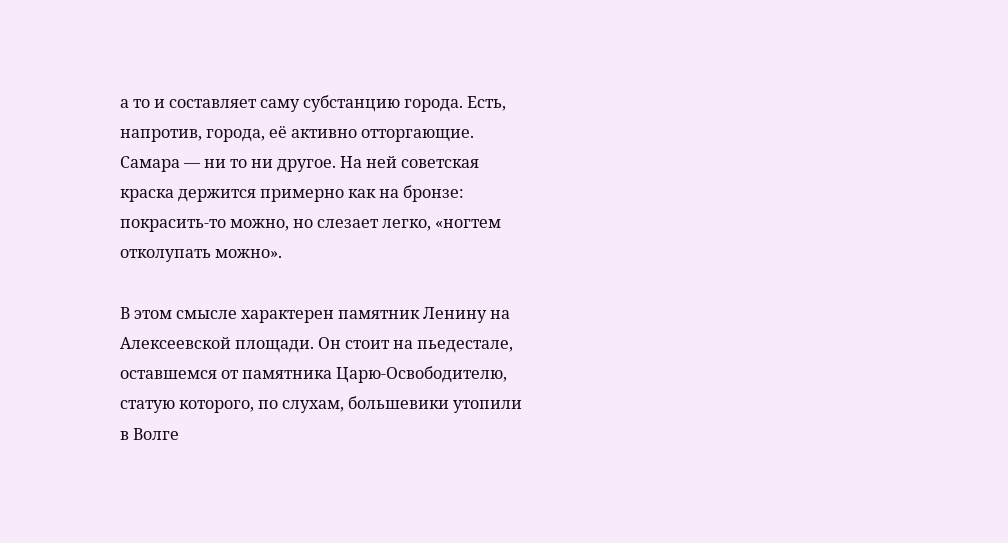а то и составляет саму субстанцию города. Есть, напротив, города, её активно отторгающие. Самара — ни то ни другое. На ней советская краска держится примерно как на бронзе: покрасить-то можно, но слезает легко, «ногтем отколупать можно».

В этом смысле характерен памятник Ленину на Алексеевской площади. Он стоит на пьедестале, оставшемся от памятника Царю-Освободителю, статую которого, по слухам, большевики утопили в Волге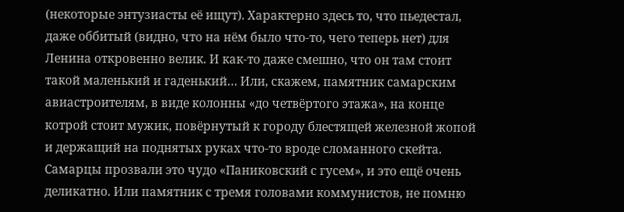(некоторые энтузиасты её ищут). Характерно здесь то, что пьедестал, даже оббитый (видно, что на нём было что-то, чего теперь нет) для Ленина откровенно велик. И как-то даже смешно, что он там стоит такой маленький и гаденький… Или, скажем, памятник самарским авиастроителям, в виде колонны «до четвёртого этажа», на конце котрой стоит мужик, повёрнутый к городу блестящей железной жопой и держащий на поднятых руках что-то вроде сломанного скейта. Самарцы прозвали это чудо «Паниковский с гусем», и это ещё очень деликатно. Или памятник с тремя головами коммунистов, не помню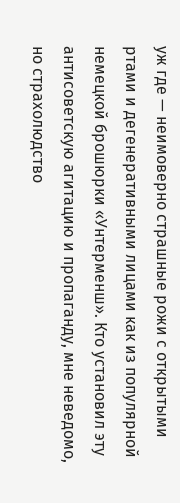уж где — неимоверно страшные рожи с открытыми ртами и дегенеративными лицами как из популярной немецкой брошюрки «Унтерменш». Кто установил эту антисоветскую агитацию и пропаганду, мне неведомо, но страхолюдство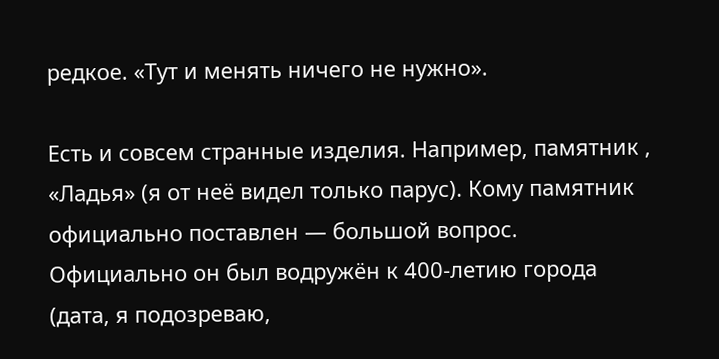редкое. «Тут и менять ничего не нужно».

Есть и совсем странные изделия. Например, памятник , «Ладья» (я от неё видел только парус). Кому памятник официально поставлен — большой вопрос. Официально он был водружён к 400-летию города (дата, я подозреваю,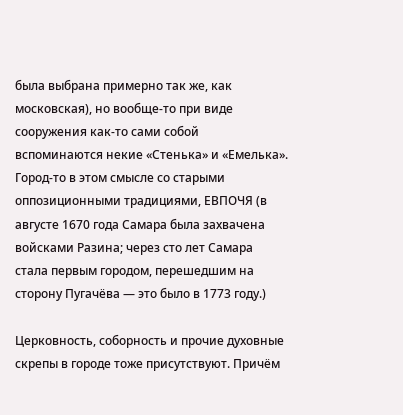была выбрана примерно так же, как московская), но вообще-то при виде сооружения как-то сами собой вспоминаются некие «Стенька» и «Емелька». Город-то в этом смысле со старыми оппозиционными традициями, ЕВПОЧЯ (в августе 1670 года Самара была захвачена войсками Разина; через сто лет Самара стала первым городом, перешедшим на сторону Пугачёва — это было в 1773 году.)

Церковность, соборность и прочие духовные скрепы в городе тоже присутствуют. Причём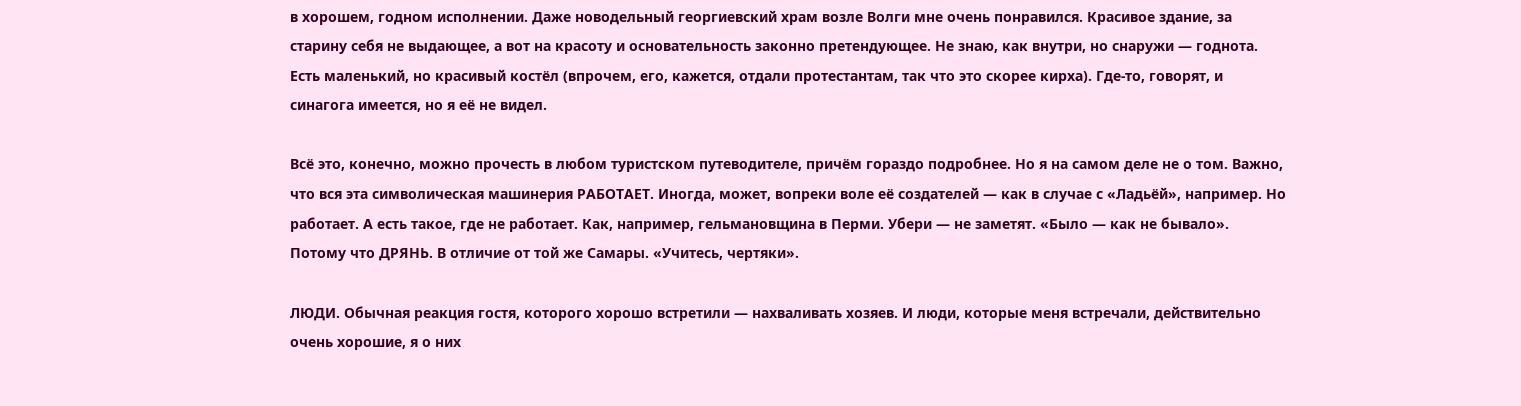в хорошем, годном исполнении. Даже новодельный георгиевский храм возле Волги мне очень понравился. Красивое здание, за старину себя не выдающее, а вот на красоту и основательность законно претендующее. Не знаю, как внутри, но снаружи — годнота. Есть маленький, но красивый костёл (впрочем, его, кажется, отдали протестантам, так что это скорее кирха). Где-то, говорят, и синагога имеется, но я её не видел.

Всё это, конечно, можно прочесть в любом туристском путеводителе, причём гораздо подробнее. Но я на самом деле не о том. Важно, что вся эта символическая машинерия РАБОТАЕТ. Иногда, может, вопреки воле её создателей — как в случае с «Ладьёй», например. Но работает. А есть такое, где не работает. Как, например, гельмановщина в Перми. Убери — не заметят. «Было — как не бывало». Потому что ДРЯНЬ. В отличие от той же Самары. «Учитесь, чертяки».

ЛЮДИ. Обычная реакция гостя, которого хорошо встретили — нахваливать хозяев. И люди, которые меня встречали, действительно очень хорошие, я о них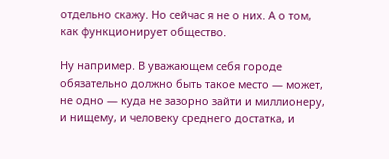отдельно скажу. Но сейчас я не о них. А о том, как функционирует общество.

Ну например. В уважающем себя городе обязательно должно быть такое место — может, не одно — куда не зазорно зайти и миллионеру, и нищему, и человеку среднего достатка, и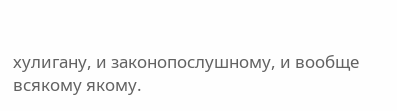хулигану, и законопослушному, и вообще всякому якому.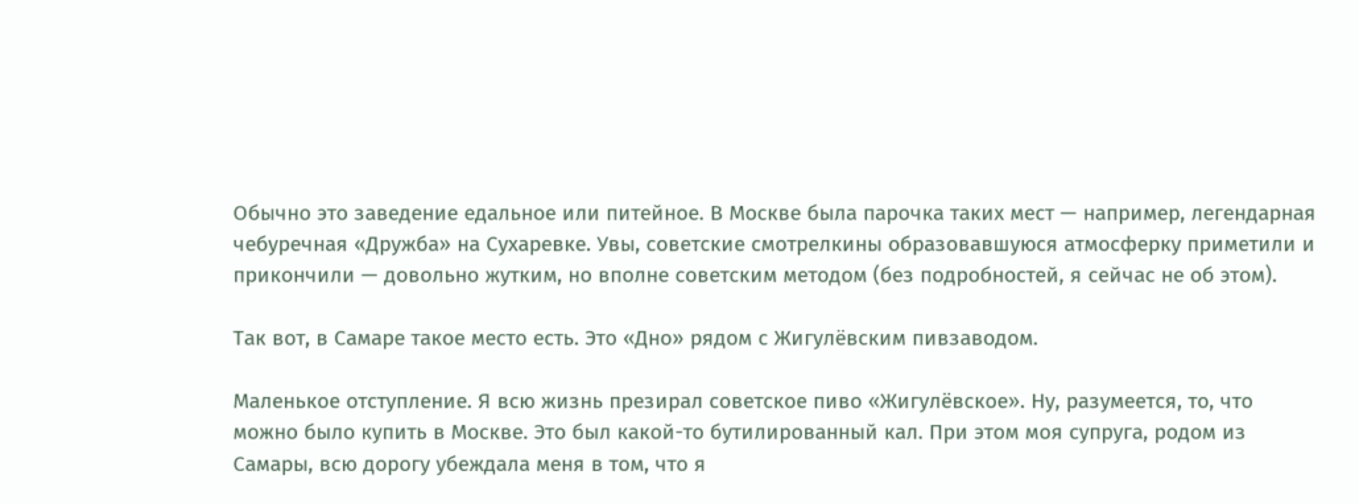Обычно это заведение едальное или питейное. В Москве была парочка таких мест — например, легендарная чебуречная «Дружба» на Сухаревке. Увы, советские смотрелкины образовавшуюся атмосферку приметили и прикончили — довольно жутким, но вполне советским методом (без подробностей, я сейчас не об этом).

Так вот, в Самаре такое место есть. Это «Дно» рядом с Жигулёвским пивзаводом.

Маленькое отступление. Я всю жизнь презирал советское пиво «Жигулёвское». Ну, разумеется, то, что можно было купить в Москве. Это был какой-то бутилированный кал. При этом моя супруга, родом из Самары, всю дорогу убеждала меня в том, что я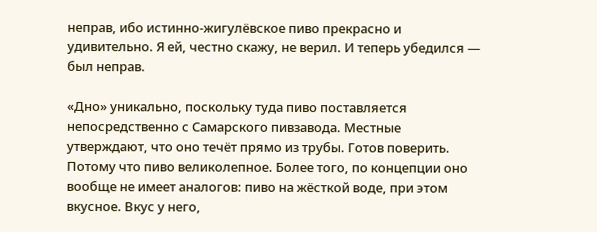неправ, ибо истинно-жигулёвское пиво прекрасно и удивительно. Я ей, честно скажу, не верил. И теперь убедился — был неправ.

«Дно» уникально, поскольку туда пиво поставляется непосредственно с Самарского пивзавода. Местные утверждают, что оно течёт прямо из трубы. Готов поверить. Потому что пиво великолепное. Более того, по концепции оно вообще не имеет аналогов: пиво на жёсткой воде, при этом вкусное. Вкус у него,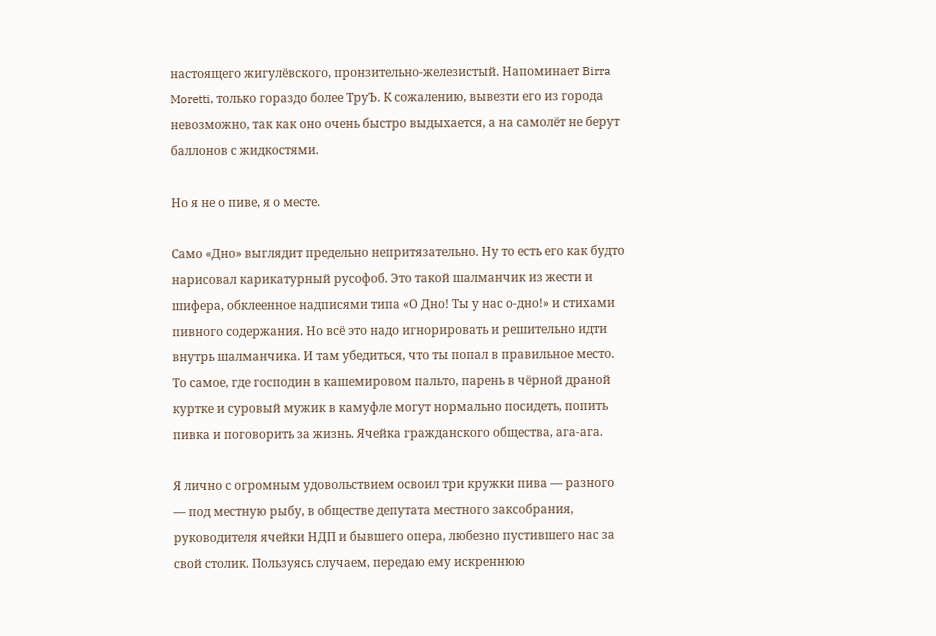настоящего жигулёвского, пронзительно-железистый. Напоминает Birra Moretti, только гораздо более ТруЪ. К сожалению, вывезти его из города невозможно, так как оно очень быстро выдыхается, а на самолёт не берут баллонов с жидкостями.

Но я не о пиве, я о месте.

Само «Дно» выглядит предельно непритязательно. Ну то есть его как будто нарисовал карикатурный русофоб. Это такой шалманчик из жести и шифера, обклеенное надписями типа «О Дно! Ты у нас о‑дно!» и стихами пивного содержания. Но всё это надо игнорировать и решительно идти внутрь шалманчика. И там убедиться, что ты попал в правильное место. То самое, где господин в кашемировом пальто, парень в чёрной драной куртке и суровый мужик в камуфле могут нормально посидеть, попить пивка и поговорить за жизнь. Ячейка гражданского общества, ага-ага.

Я лично с огромным удовольствием освоил три кружки пива — разного — под местную рыбу, в обществе депутата местного заксобрания, руководителя ячейки НДП и бывшего опера, любезно пустившего нас за свой столик. Пользуясь случаем, передаю ему искреннюю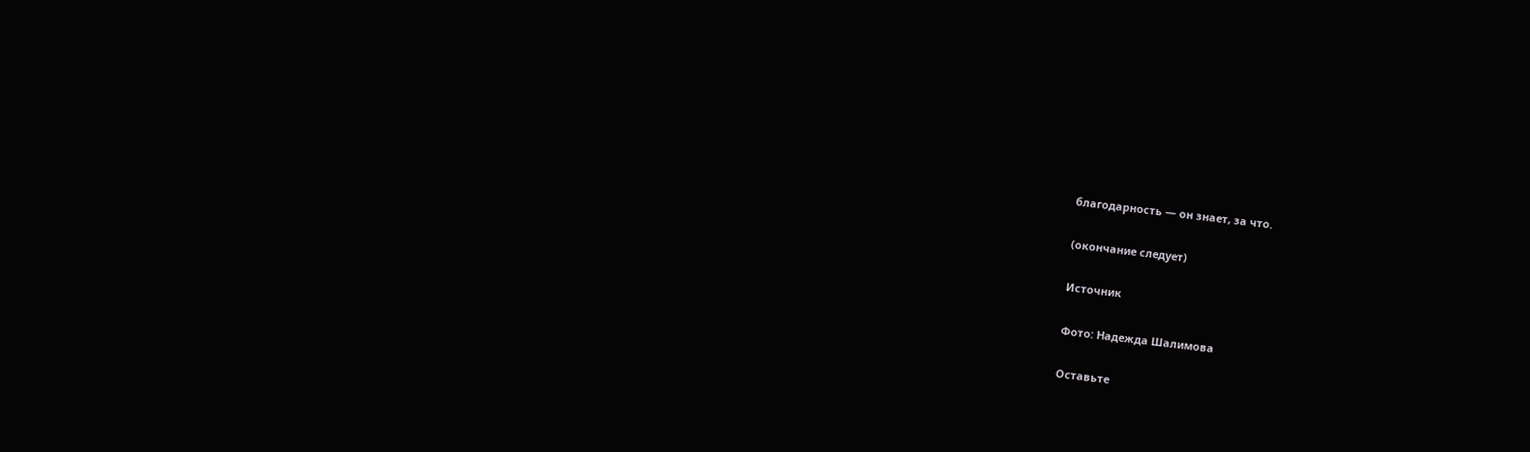благодарность — он знает, за что.

(окончание следует)

Источник

Фото: Надежда Шалимова

Оставьте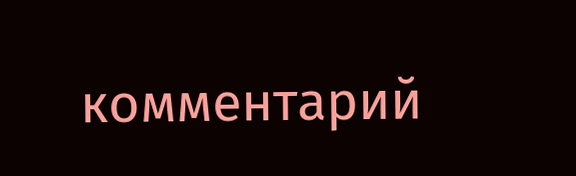комментарий